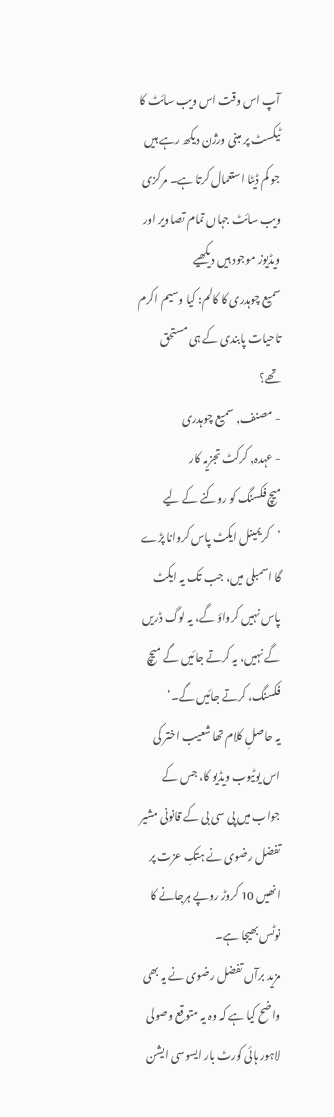آپ اس وقت اس ویب سائٹ کا ٹیکسٹ پر مبنی ورژن دیکھ رہے ہیں جو کم ڈیٹا استعمال کرتا ہے۔ مرکزی ویب سائٹ جہاں تمام تصاویر اور ویڈیوز موجود ہیں دیکھیے
سمیع چوہدری کا کالم: کیا وسیم اکرم تاحیات پابندی کے ہی مستحق تھے؟
- مصنف, سمیع چوہدری
- عہدہ, کرکٹ تجزیہ کار
میچ فکسنگ کو روکنے کے لیے ’کریمینل ایکٹ پاس کروانا پڑے گا اسمبلی میں، جب تک یہ ایکٹ پاس نہیں کرواؤ گے، یہ لوگ ڈریں گے نہیں، یہ کرتے جائیں گے میچ فکسنگ، کرتے جائیں گے۔‘
یہ حاصلِ کلام تھا شعیب اختر کی اس یوٹیوب ویڈیو کا، جس کے جواب میں پی سی بی کے قانونی مشیر تفضل رضوی نے ہتکِ عزت پر انھیں 10 کروڑ روپے ہرجانے کا نوٹس بھیجا ہے۔
مزید برآں تفضل رضوی نے یہ بھی واضح کیا ہے کہ وہ یہ متوقع وصولی لاہور ہائی کورٹ بار ایسوسی ایشن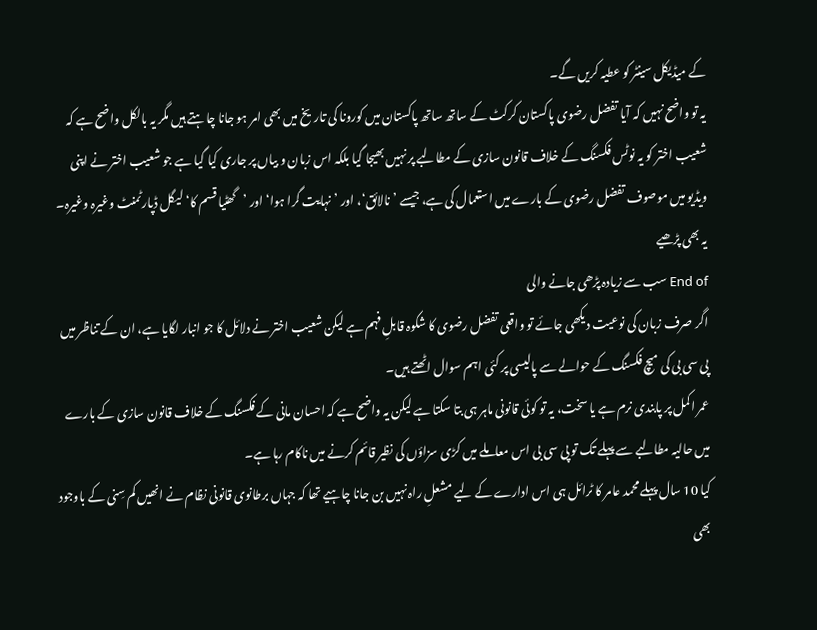کے میڈیکل سینٹر کو عطیہ کریں گے۔
یہ تو واضح نہیں کہ آیا تفضل رضوی پاکستان کرکٹ کے ساتھ ساتھ پاکستان میں کورونا کی تاریخ میں بھی امر ہو جانا چاہتے ہیں مگر یہ بالکل واضح ہے کہ شعیب اختر کو یہ نوٹس فکسنگ کے خلاف قانون سازی کے مطالبے پر نہیں بھیجا گیا بلکہ اس زبان و بیاں پر جاری کیا گیا ہے جو شعیب اختر نے اپنی ویڈیو میں موصوف تفضل رضوی کے بارے میں استعمال کی ہے، جیسے ’نالائق‘، اور ’نہایت گرا ہوا‘ اور ’گھٹیا قسم کا‘ لیگل ڈپارٹمنٹ وغیرہ وغیرہ۔
یہ بھی پڑھیے
End of سب سے زیادہ پڑھی جانے والی
اگر صرف زبان کی نوعیت دیکھی جائے تو واقعی تفضل رضوی کا شکوہ قابلِ فہم ہے لیکن شعیب اختر نے دلائل کا جو انبار لگایا ہے، ان کے تناظر میں پی سی بی کی میچ فکسنگ کے حوالے سے پالیسی پر کئی اہم سوال اٹھتے ہیں۔
عمر اکمل پر پابندی نرم ہے یا سخت، یہ تو کوئی قانونی ماہر ہی بتا سکتا ہے لیکن یہ واضح ہے کہ احسان مانی کے فکسنگ کے خلاف قانون سازی کے بارے میں حالیہ مطالبے سے پہلے تک تو پی سی بی اس معاملے میں کڑی سزاؤں کی نظیر قائم کرنے میں ناکام رہا ہے۔
کیا 10 سال پہلے محمد عامر کا ٹرائل ہی اس ادارے کے لیے مشعلِ راہ نہیں بن جانا چاہیے تھا کہ جہاں برطانوی قانونی نظام نے انھیں کم سِنی کے باوجود بھی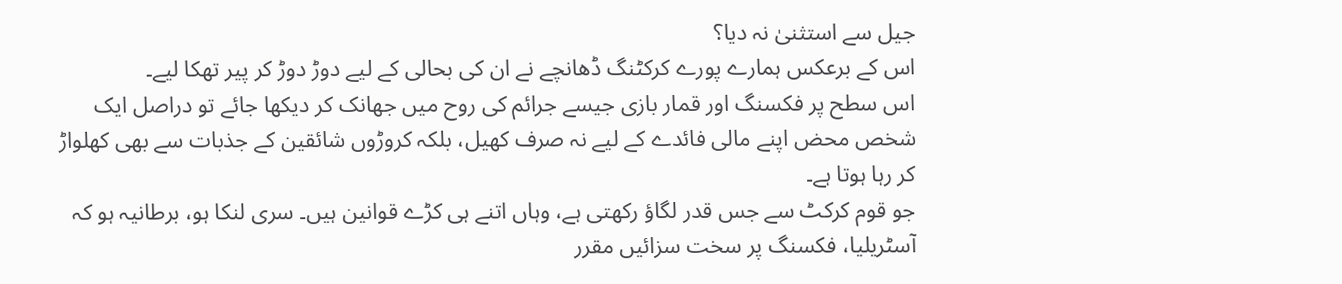جیل سے استثنیٰ نہ دیا؟
اس کے برعکس ہمارے پورے کرکٹنگ ڈھانچے نے ان کی بحالی کے لیے دوڑ دوڑ کر پیر تھکا لیے۔
اس سطح پر فکسنگ اور قمار بازی جیسے جرائم کی روح میں جھانک کر دیکھا جائے تو دراصل ایک شخص محض اپنے مالی فائدے کے لیے نہ صرف کھیل، بلکہ کروڑوں شائقین کے جذبات سے بھی کھلواڑ کر رہا ہوتا ہے۔
جو قوم کرکٹ سے جس قدر لگاؤ رکھتی ہے، وہاں اتنے ہی کڑے قوانین ہیں۔ سری لنکا ہو، برطانیہ ہو کہ آسٹریلیا، فکسنگ پر سخت سزائیں مقرر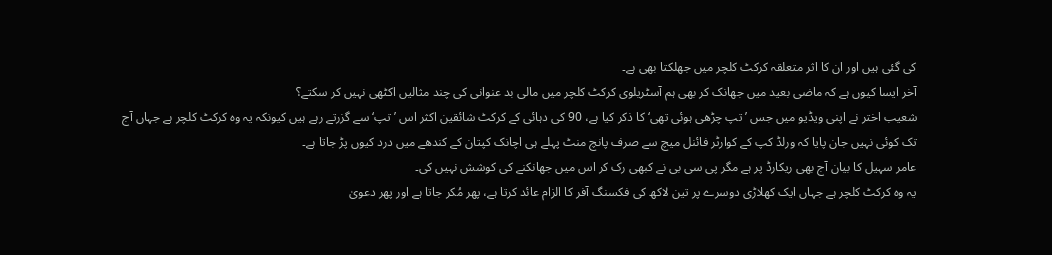کی گئی ہیں اور ان کا اثر متعلقہ کرکٹ کلچر میں جھلکتا بھی ہے۔
آخر ایسا کیوں ہے کہ ماضی بعید میں جھانک کر بھی ہم آسٹریلوی کرکٹ کلچر میں مالی بد عنوانی کی چند مثالیں اکٹھی نہیں کر سکتے؟
شعیب اختر نے اپنی ویڈیو میں جس ’تپ چڑھی ہوئی تھی‘ کا ذکر کیا ہے، 90 کی دہائی کے کرکٹ شائقین اکثر اس ’تپ‘ سے گزرتے رہے ہیں کیونکہ یہ وہ کرکٹ کلچر ہے جہاں آج تک کوئی نہیں جان پایا کہ ورلڈ کپ کے کوارٹر فائنل میچ سے صرف پانچ منٹ پہلے ہی اچانک کپتان کے کندھے میں درد کیوں پڑ جاتا ہے۔
عامر سہیل کا بیان آج بھی ریکارڈ پر ہے مگر پی سی بی نے کبھی رک کر اس میں جھانکنے کی کوشش نہیں کی۔
یہ وہ کرکٹ کلچر ہے جہاں ایک کھلاڑی دوسرے پر تین لاکھ کی فکسنگ آفر کا الزام عائد کرتا ہے، پھر مُکر جاتا ہے اور پھر دعویٰ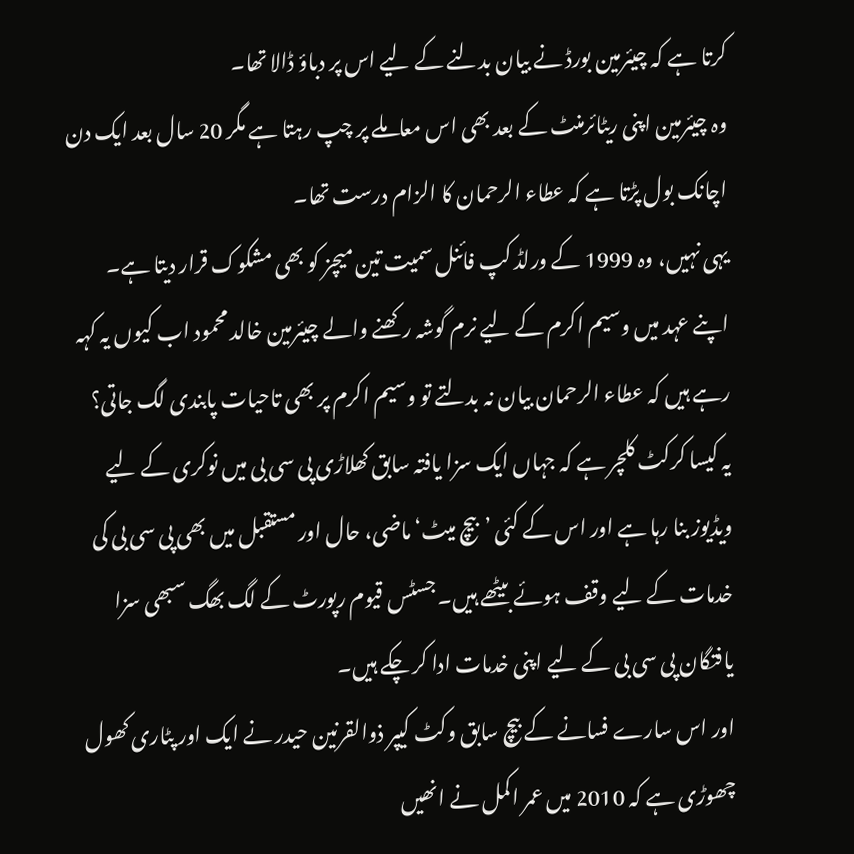کرتا ہے کہ چیئرمین بورڈ نے بیان بدلنے کے لیے اس پر دباؤ ڈالا تھا۔
وہ چیئرمین اپنی ریٹائرمنٹ کے بعد بھی اس معاملے پر چپ رہتا ہے مگر 20 سال بعد ایک دن اچانک بول پڑتا ہے کہ عطاء الرحمان کا الزام درست تھا۔
یہی نہیں، وہ 1999 کے ورلڈ کپ فائنل سمیت تین میچز کو بھی مشکوک قرار دیتا ہے۔ اپنے عہد میں وسیم اکرم کے لیے نرم گوشہ رکھنے والے چیئرمین خالد محمود اب کیوں یہ کہہ رہے ہیں کہ عطاء الرحمان بیان نہ بدلتے تو وسیم اکرم پر بھی تاحیات پابندی لگ جاتی؟
یہ کیسا کرکٹ کلچر ہے کہ جہاں ایک سزا یافتہ سابق کھلاڑی پی سی بی میں نوکری کے لیے ویڈیوز بنا رہا ہے اور اس کے کئی ’بیچ میٹ‘ ماضی، حال اور مستقبل میں بھی پی سی بی کی خدمات کے لیے وقف ہوئے بیٹھے ہیں۔ جسٹس قیوم رپورٹ کے لگ بھگ سبھی سزا یافتگان پی سی بی کے لیے اپنی خدمات ادا کر چکے ہیں۔
اور اس سارے فسانے کے بیچ سابق وکٹ کیپر ذوالقرنین حیدر نے ایک اور پٹاری کھول چھوڑی ہے کہ 2010 میں عمر اکمل نے انھیں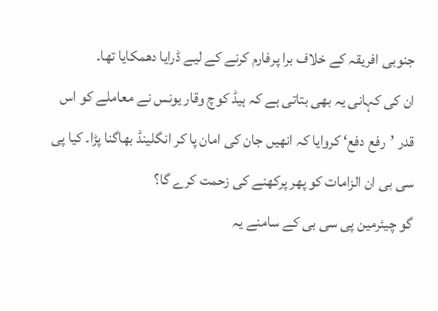جنوبی افریقہ کے خلاف برا پرفارم کرنے کے لیے ڈرایا دھمکایا تھا۔
ان کی کہانی یہ بھی بتاتی ہے کہ ہیڈ کوچ وقار یونس نے معاملے کو اس قدر ’رفع دفع‘ کروایا کہ انھیں جان کی امان پا کر انگلینڈ بھاگنا پڑا۔ کیا پی سی بی ان الزامات کو پھر پرکھنے کی زحمت کرے گا؟
گو چیئرمین پی سی بی کے سامنے یہ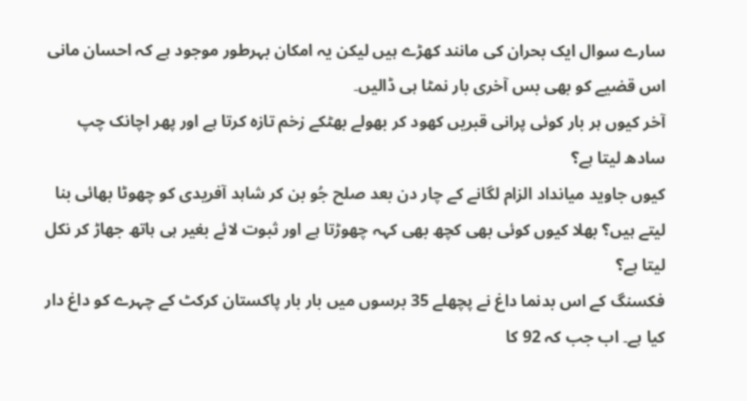سارے سوال ایک بحران کی مانند کھڑے ہیں لیکن یہ امکان بہرطور موجود ہے کہ احسان مانی اس قضیے کو بھی بس آخری بار نمٹا ہی ڈالیں۔
آخر کیوں ہر بار کوئی پرانی قبریں کھود کر بھولے بھٹکے زخم تازہ کرتا ہے اور پھر اچانک چپ سادھ لیتا ہے؟
کیوں جاوید میانداد الزام لگانے کے چار دن بعد صلح جُو بن کر شاہد آفریدی کو چھوٹا بھائی بنا لیتے ہیں؟ بھلا کیوں کوئی بھی کچھ بھی کہہ چھوڑتا ہے اور ثبوت لائے بغیر ہی ہاتھ جھاڑ کر نکل لیتا ہے؟
فکسنگ کے اس بدنما داغ نے پچھلے 35 برسوں میں بار بار پاکستان کرکٹ کے چہرے کو داغ دار کیا ہے۔ اب جب کہ 92 کا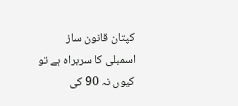کپتان قانون ساز اسمبلی کا سربراہ ہے تو کیوں نہ 90 کی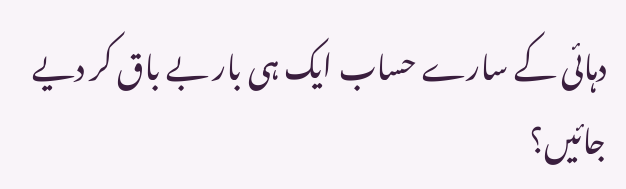دہائی کے سارے حساب ایک ہی بار بے باق کر دیے جائیں؟